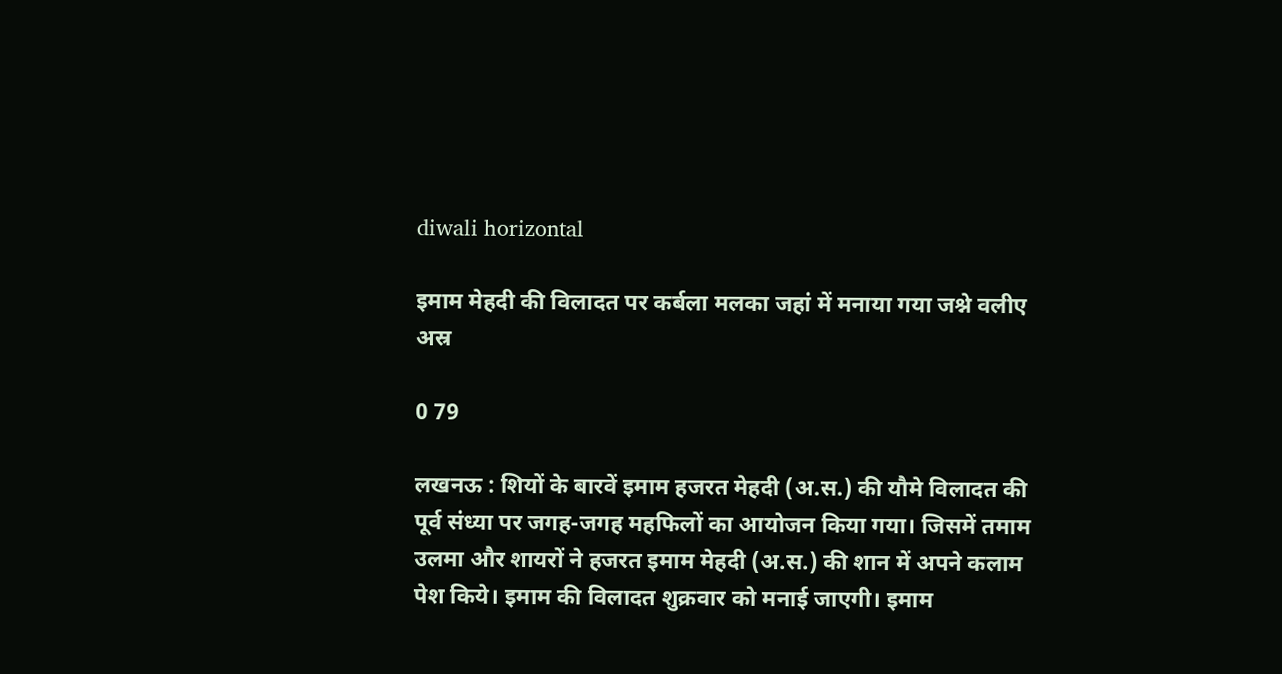diwali horizontal

इमाम मेहदी की विलादत पर कर्बला मलका जहां में मनाया गया जश्ने वलीए अस्र

0 79

लखनऊ : शियों के बारवें इमाम हजरत मेहदी (अ.स.) की यौमे विलादत की पूर्व संध्या पर जगह-जगह महफिलों का आयोजन किया गया। जिसमें तमाम उलमा और शायरों ने हजरत इमाम मेहदी (अ.स.) की शान में अपने कलाम पेश किये। इमाम की विलादत शुक्रवार को मनाई जाएगी। इमाम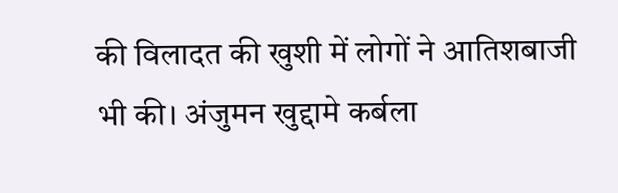की विलादत की खुशी में लोगों ने आतिशबाजी भी की। अंजुमन खुद्दामे कर्बला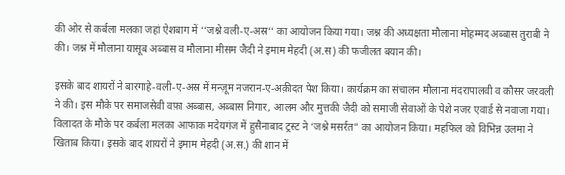की ओर से कर्बला मलका जहां ऐशबाग में ‘‘जश्ने वली-ए-अस्र‘‘ का आयोजन किया गया। जश्न की अध्यक्षता मौलाना मोहम्मद अब्बास तुराबी ने की। जश्न में मौलाना यासूब अब्बास व मौलाना मीसम जैदी ने इमाम मेहदी (अ.स) की फजीलत बयान की।

इसके बाद शायरों ने बारगाहे-वली-ए-अस्र में मन्ज़ूम नजरान-ए-अक़ीदत पेश किया। कार्यक्रम का संचालन मौलाना मंदरापालवी व कौसर जरवली ने की। इस मौके पर समाजसेवी वफ़ा अब्बास, अब्बास निगार, आलम और मुत्तकी जैदी को समाजी सेवाओं के पेशे नजर एवार्ड से नवाजा गया। विलादत के मौके पर कर्बला मलका आफाक मदेयगंज में हुसैनाबाद ट्रस्ट ने ‘जश्ने मसर्रत” का आयोजन किया। महफिल को विभिन्न उलमा ने खिताब किया। इसके बाद शायरों ने इमाम मेहदी (अ.स.) की शान में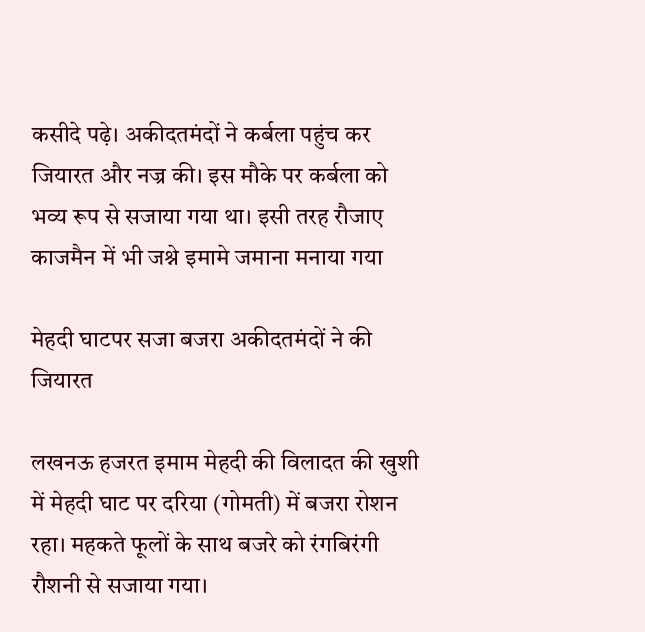कसीदे पढ़े। अकीदतमंदों ने कर्बला पहुंच कर जियारत और नज्र की। इस मौके पर कर्बला को भव्य रूप से सजाया गया था। इसी तरह रौजाए काजमैन में भी जश्ने इमामे जमाना मनाया गया

मेहदी घाटपर सजा बजरा अकीदतमंदों ने की जियारत

लखनऊ हजरत इमाम मेहदी की विलादत की खुशी में मेहदी घाट पर दरिया (गोमती) में बजरा रोशन रहा। महकते फूलों के साथ बजरे को रंगबिरंगी रौशनी से सजाया गया।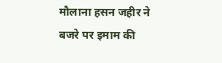मौलाना हसन जहीर ने बजरे पर इमाम की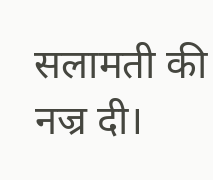सलामती की नज्र दी।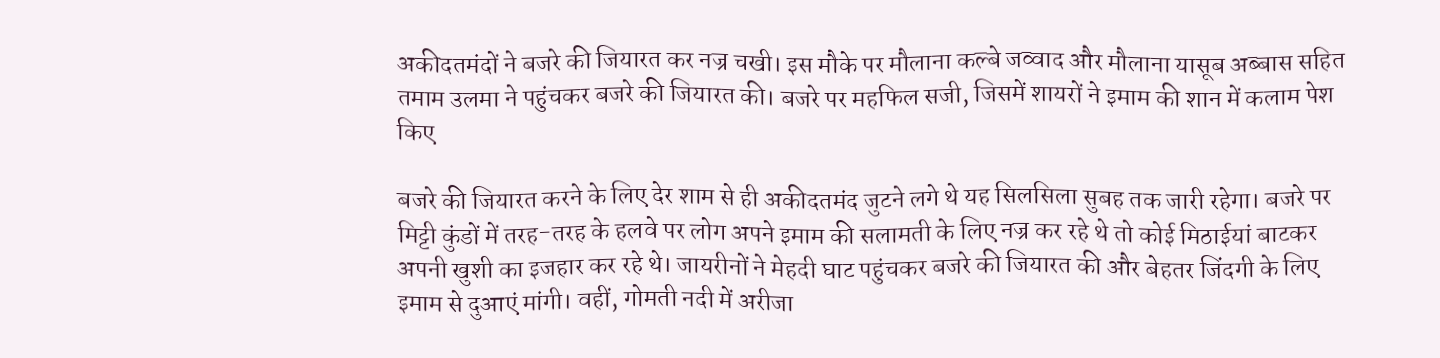अकीदतमंदों ने बजरे की जियारत कर नज्र चखी। इस मौके पर मौलाना कल्बे जव्वाद और मौलाना यासूब अब्बास सहित तमाम उलमा ने पहुंचकर बजरे की जियारत की। बजरे पर महफिल सजी, जिसमें शायरों ने इमाम की शान में कलाम पेश किए

बजरे की जियारत करने के लिए देर शाम से ही अकीदतमंद जुटने लगे थे यह सिलसिला सुबह तक जारी रहेगा। बजरे पर मिट्टी कुंडों में तरह-तरह के हलवे पर लोग अपने इमाम की सलामती के लिए नज्र कर रहे थे तो कोई मिठाईयां बाटकर अपनी खुशी का इजहार कर रहे थे। जायरीनों ने मेहदी घाट पहुंचकर बजरे की जियारत की और बेहतर जिंदगी के लिए इमाम से दुआएं मांगी। वहीं, गोमती नदी में अरीजा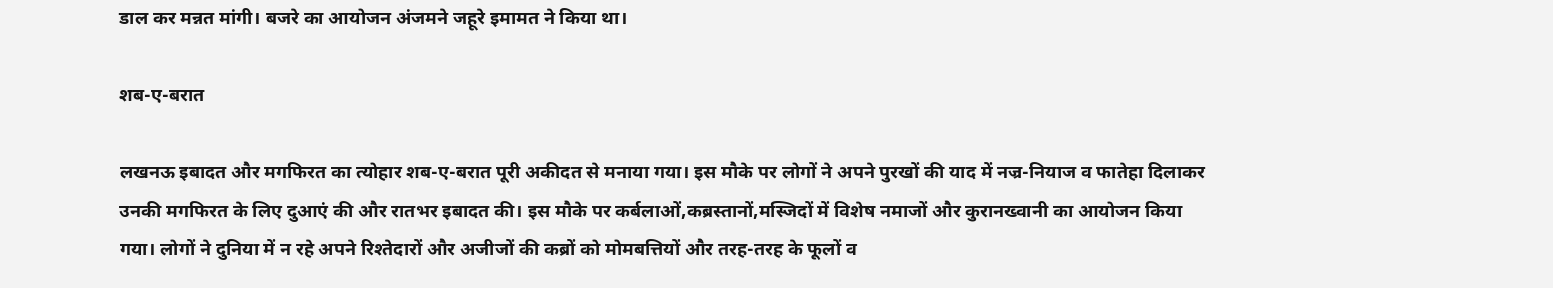डाल कर मन्नत मांगी। बजरे का आयोजन अंजमने जहूरे इमामत ने किया था।

शब-ए-बरात

लखनऊ इबादत और मगफिरत का त्योहार शब-ए-बरात पूरी अकीदत से मनाया गया। इस मौके पर लोगों ने अपने पुरखों की याद में नज्र-नियाज व फातेहा दिलाकर उनकी मगफिरत के लिए दुआएं की और रातभर इबादत की। इस मौके पर कर्बलाओं,कब्रस्तानों,मस्जिदों में विशेष नमाजों और कुरानख्वानी का आयोजन किया गया। लोगों ने दुनिया में न रहे अपने रिश्तेदारों और अजीजों की कब्रों को मोमबत्तियों और तरह-तरह के फूलों व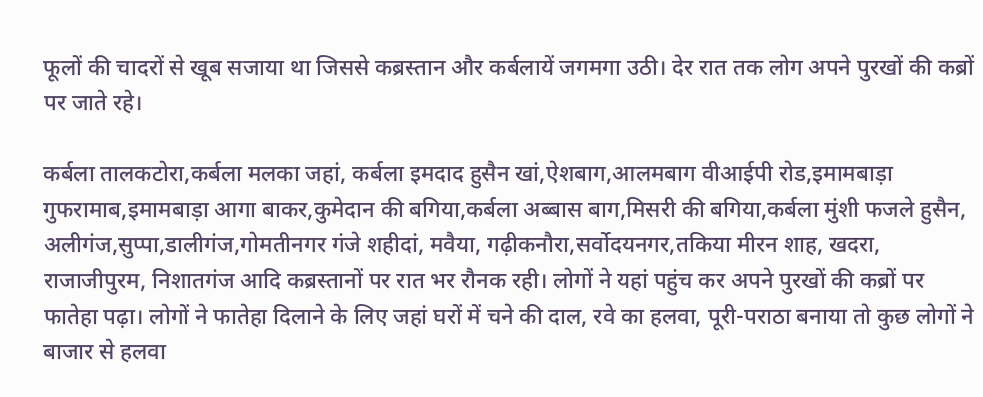फूलों की चादरों से खूब सजाया था जिससे कब्रस्तान और कर्बलायें जगमगा उठी। देर रात तक लोग अपने पुरखों की कब्रों पर जाते रहे।

कर्बला तालकटोरा,कर्बला मलका जहां, कर्बला इमदाद हुसैन खां,ऐशबाग,आलमबाग वीआईपी रोड,इमामबाड़ा गुफरामाब,इमामबाड़ा आगा बाकर,कुमेदान की बगिया,कर्बला अब्बास बाग,मिसरी की बगिया,कर्बला मुंशी फजले हुसैन, अलीगंज,सुप्पा,डालीगंज,गोमतीनगर गंजे शहीदां, मवैया, गढ़ीकनौरा,सर्वोदयनगर,तकिया मीरन शाह, खदरा, राजाजीपुरम, निशातगंज आदि कब्रस्तानों पर रात भर रौनक रही। लोगों ने यहां पहुंच कर अपने पुरखों की कब्रों पर फातेहा पढ़ा। लोगों ने फातेहा दिलाने के लिए जहां घरों में चने की दाल, रवे का हलवा, पूरी-पराठा बनाया तो कुछ लोगों ने बाजार से हलवा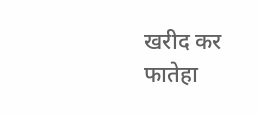खरीद कर फातेहा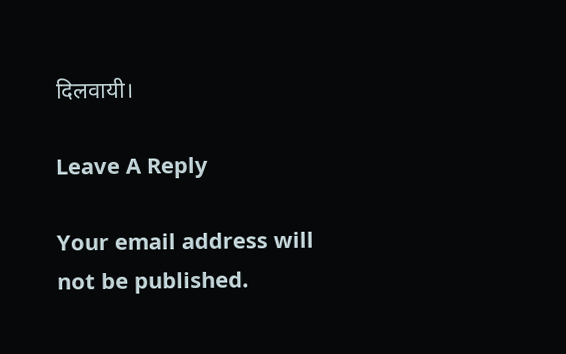दिलवायी।

Leave A Reply

Your email address will not be published.